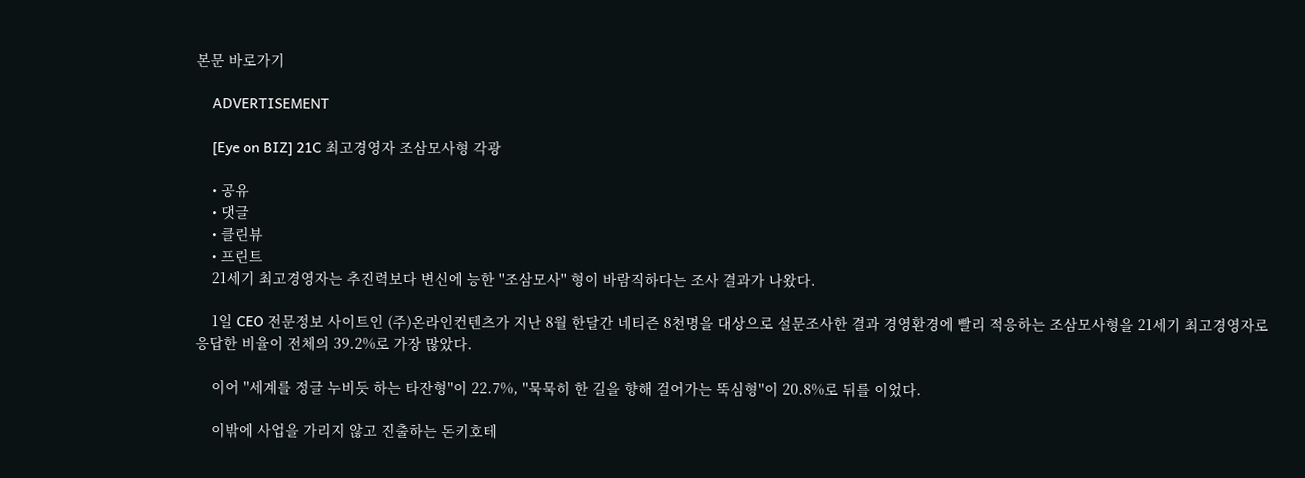본문 바로가기

    ADVERTISEMENT

    [Eye on BIZ] 21C 최고경영자 조삼모사형 각광

    • 공유
    • 댓글
    • 클린뷰
    • 프린트
    21세기 최고경영자는 추진력보다 변신에 능한 ''조삼모사'' 형이 바람직하다는 조사 결과가 나왔다.

    1일 CEO 전문정보 사이트인 (주)온라인컨텐츠가 지난 8월 한달간 네티즌 8천명을 대상으로 설문조사한 결과 경영환경에 빨리 적응하는 조삼모사형을 21세기 최고경영자로 응답한 비율이 전체의 39.2%로 가장 많았다.

    이어 ''세계를 정글 누비듯 하는 타잔형''이 22.7%, ''묵묵히 한 길을 향해 걸어가는 뚝심형''이 20.8%로 뒤를 이었다.

    이밖에 사업을 가리지 않고 진출하는 돈키호테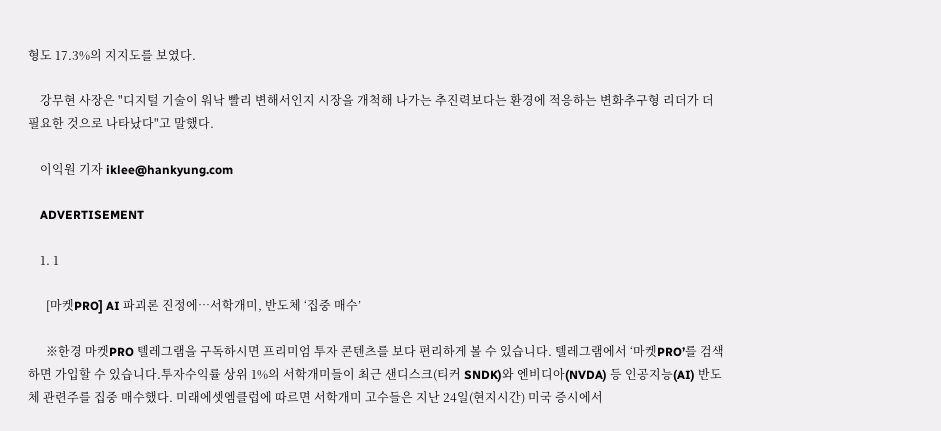형도 17.3%의 지지도를 보였다.

    강무현 사장은 "디지털 기술이 워낙 빨리 변해서인지 시장을 개척해 나가는 추진력보다는 환경에 적응하는 변화추구형 리더가 더 필요한 것으로 나타났다"고 말했다.

    이익원 기자 iklee@hankyung.com

    ADVERTISEMENT

    1. 1

      [마켓PRO] AI 파괴론 진정에…서학개미, 반도체 ‘집중 매수’

      ※한경 마켓PRO 텔레그램을 구독하시면 프리미엄 투자 콘텐츠를 보다 편리하게 볼 수 있습니다. 텔레그램에서 ‘마켓PRO’를 검색하면 가입할 수 있습니다.투자수익률 상위 1%의 서학개미들이 최근 샌디스크(티커 SNDK)와 엔비디아(NVDA) 등 인공지능(AI) 반도체 관련주를 집중 매수했다. 미래에셋엠클럽에 따르면 서학개미 고수들은 지난 24일(현지시간) 미국 증시에서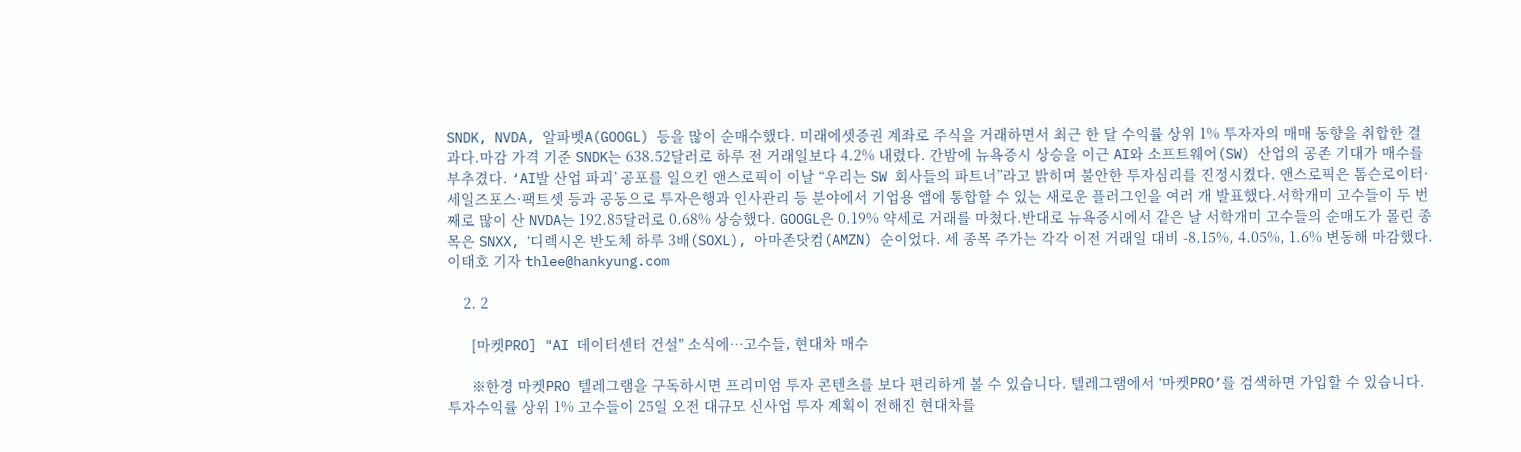SNDK, NVDA, 알파벳A(GOOGL) 등을 많이 순매수했다. 미래에셋증권 계좌로 주식을 거래하면서 최근 한 달 수익률 상위 1% 투자자의 매매 동향을 취합한 결과다.마감 가격 기준 SNDK는 638.52달러로 하루 전 거래일보다 4.2% 내렸다. 간밤에 뉴욕증시 상승을 이근 AI와 소프트웨어(SW) 산업의 공존 기대가 매수를 부추겼다. ‘AI발 산업 파괴’ 공포를 일으킨 앤스로픽이 이날 “우리는 SW 회사들의 파트너”라고 밝히며 불안한 투자심리를 진정시켰다. 앤스로픽은 톰슨로이터·세일즈포스·팩트셋 등과 공동으로 투자은행과 인사관리 등 분야에서 기업용 앱에 통합할 수 있는 새로운 플러그인을 여러 개 발표했다.서학개미 고수들이 두 번째로 많이 산 NVDA는 192.85달러로 0.68% 상승했다. GOOGL은 0.19% 약세로 거래를 마쳤다.반대로 뉴욕증시에서 같은 날 서학개미 고수들의 순매도가 몰린 종목은 SNXX, ‘디렉시온 반도체 하루 3배(SOXL), 아마존닷컴(AMZN) 순이었다. 세 종목 주가는 각각 이전 거래일 대비 -8.15%, 4.05%, 1.6% 변동해 마감했다.이태호 기자 thlee@hankyung.com

    2. 2

      [마켓PRO] "AI 데이터센터 건설" 소식에…고수들, 현대차 매수

      ※한경 마켓PRO 텔레그램을 구독하시면 프리미엄 투자 콘텐츠를 보다 편리하게 볼 수 있습니다. 텔레그램에서 ‘마켓PRO’를 검색하면 가입할 수 있습니다.투자수익률 상위 1% 고수들이 25일 오전 대규모 신사업 투자 계획이 전해진 현대차를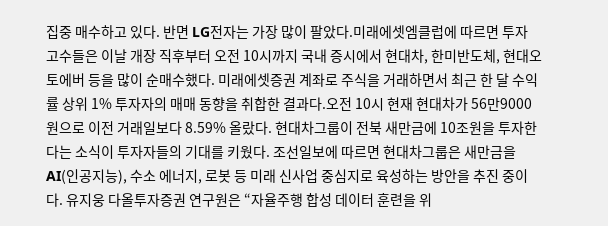집중 매수하고 있다. 반면 LG전자는 가장 많이 팔았다.미래에셋엠클럽에 따르면 투자 고수들은 이날 개장 직후부터 오전 10시까지 국내 증시에서 현대차, 한미반도체, 현대오토에버 등을 많이 순매수했다. 미래에셋증권 계좌로 주식을 거래하면서 최근 한 달 수익률 상위 1% 투자자의 매매 동향을 취합한 결과다.오전 10시 현재 현대차가 56만9000원으로 이전 거래일보다 8.59% 올랐다. 현대차그룹이 전북 새만금에 10조원을 투자한다는 소식이 투자자들의 기대를 키웠다. 조선일보에 따르면 현대차그룹은 새만금을 AI(인공지능), 수소 에너지, 로봇 등 미래 신사업 중심지로 육성하는 방안을 추진 중이다. 유지웅 다올투자증권 연구원은 “자율주행 합성 데이터 훈련을 위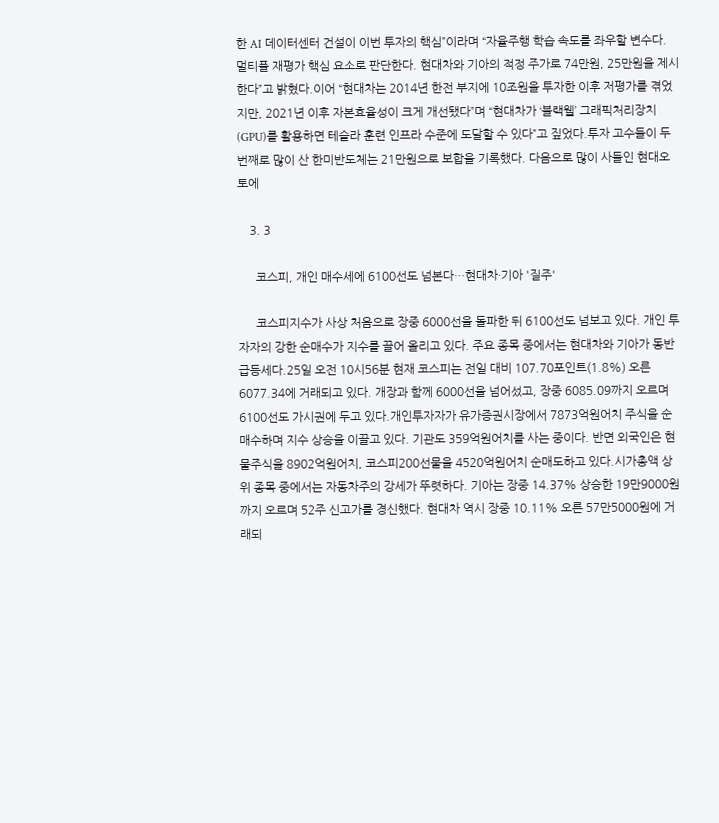한 AI 데이터센터 건설이 이번 투자의 핵심”이라며 “자율주행 학습 속도를 좌우할 변수다. 멀티플 재평가 핵심 요소로 판단한다. 현대차와 기아의 적정 주가로 74만원, 25만원을 제시한다”고 밝혔다.이어 “현대차는 2014년 한전 부지에 10조원을 투자한 이후 저평가를 겪었지만, 2021년 이후 자본효율성이 크게 개선됐다”며 “현대차가 ‘블랙웰’ 그래픽처리장치(GPU)를 활용하면 테슬라 훈련 인프라 수준에 도달할 수 있다”고 짚었다.투자 고수들이 두 번째로 많이 산 한미반도체는 21만원으로 보합을 기록했다. 다음으로 많이 사들인 현대오토에

    3. 3

      코스피, 개인 매수세에 6100선도 넘본다…현대차·기아 '질주'

      코스피지수가 사상 처음으로 장중 6000선을 돌파한 뒤 6100선도 넘보고 있다. 개인 투자자의 강한 순매수가 지수를 끌어 올리고 있다. 주요 종목 중에서는 현대차와 기아가 동반 급등세다.25일 오전 10시56분 현재 코스피는 전일 대비 107.70포인트(1.8%) 오른 6077.34에 거래되고 있다. 개장과 함께 6000선을 넘어섰고, 장중 6085.09까지 오르며 6100선도 가시권에 두고 있다.개인투자자가 유가증권시장에서 7873억원어치 주식을 순매수하며 지수 상승을 이끌고 있다. 기관도 359억원어치를 사는 중이다. 반면 외국인은 현물주식을 8902억원어치, 코스피200선물을 4520억원어치 순매도하고 있다.시가총액 상위 종목 중에서는 자동차주의 강세가 뚜렷하다. 기아는 장중 14.37% 상승한 19만9000원까지 오르며 52주 신고가를 경신했다. 현대차 역시 장중 10.11% 오른 57만5000원에 거래되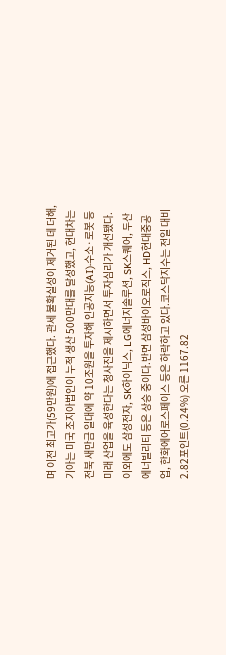며 이전 최고가(59만원)에 접근했다. 관세 불확실성이 제거된 데 더해, 기아는 미국 조지아법인이 누적 생산 500만대를 달성했고, 현대차는 전북 새만금 일대에 약 10조원을 투자해 인공지능(AI)·수소·로봇 등 미래 산업을 육성한다는 청사진을 제시하면서 투자심리가 개선됐다.이외에도 삼성전자, SK하이닉스, LG에너지솔루션, SK스퀘어, 두산에너빌리티 등은 상승 중이다.반면 삼성바이오로직스, HD현대중공업, 한화에어로스페이스 등은 하락하고 있다.코스닥지수는 전일 대비 2.82포인트(0.24%) 오른 1167.82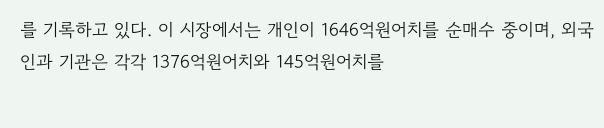를 기록하고 있다. 이 시장에서는 개인이 1646억원어치를 순매수 중이며, 외국인과 기관은 각각 1376억원어치와 145억원어치를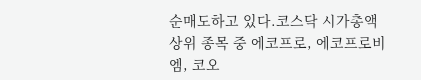순매도하고 있다.코스닥 시가총액 상위 종목 중 에코프로, 에코프로비엠, 코오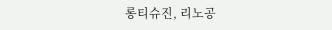롱티슈진, 리노공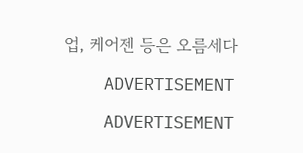업, 케어젠 등은 오름세다

    ADVERTISEMENT

    ADVERTISEMENT